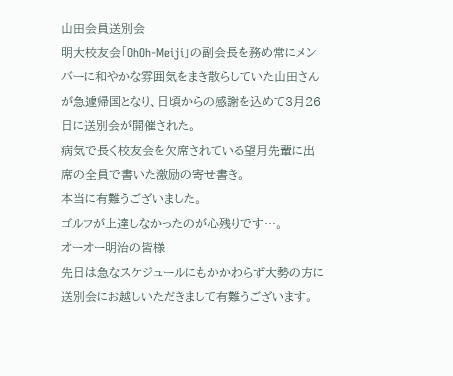山田会員送別会
明大校友会「OhOh-Meiji」の副会長を務め常にメンバーに和やかな雰囲気をまき散らしていた山田さんが急遽帰国となり、日頃からの感謝を込めて3月26日に送別会が開催された。
病気で長く校友会を欠席されている望月先輩に出席の全員で書いた激励の寄せ書き。
本当に有難うございました。
ゴルフが上達しなかったのが心残りです…。
オーオー明治の皆様
先日は急なスケジュールにもかかわらず大勢の方に送別会にお越しいただきまして有難うございます。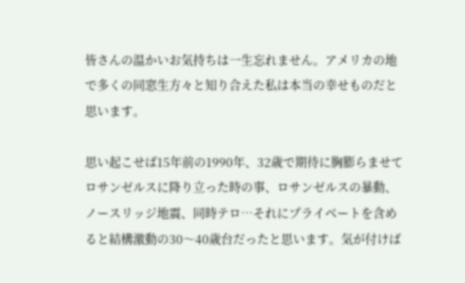皆さんの温かいお気持ちは一生忘れません。アメリカの地で多くの同窓生方々と知り合えた私は本当の幸せものだと思います。

思い起こせば15年前の1990年、32歳で期待に胸膨らませてロサンゼルスに降り立った時の事、ロサンゼルスの暴動、ノースリッジ地震、同時テロ…それにプライベートを含めると結構激動の30〜40歳台だったと思います。気が付けば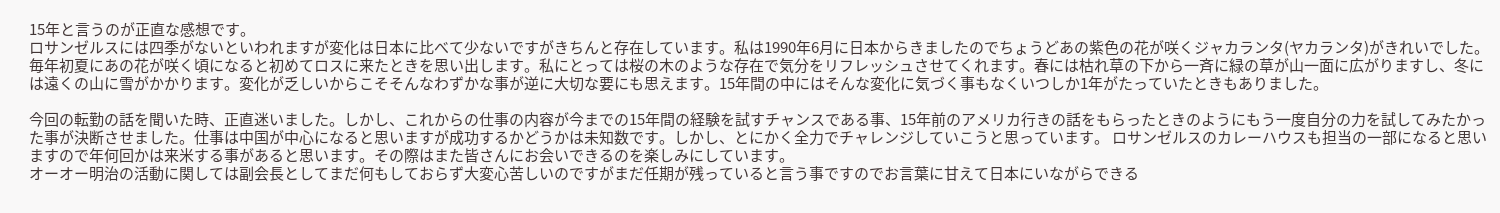15年と言うのが正直な感想です。
ロサンゼルスには四季がないといわれますが変化は日本に比べて少ないですがきちんと存在しています。私は1990年6月に日本からきましたのでちょうどあの紫色の花が咲くジャカランタ(ヤカランタ)がきれいでした。毎年初夏にあの花が咲く頃になると初めてロスに来たときを思い出します。私にとっては桜の木のような存在で気分をリフレッシュさせてくれます。春には枯れ草の下から一斉に緑の草が山一面に広がりますし、冬には遠くの山に雪がかかります。変化が乏しいからこそそんなわずかな事が逆に大切な要にも思えます。15年間の中にはそんな変化に気づく事もなくいつしか1年がたっていたときもありました。

今回の転勤の話を聞いた時、正直迷いました。しかし、これからの仕事の内容が今までの15年間の経験を試すチャンスである事、15年前のアメリカ行きの話をもらったときのようにもう一度自分の力を試してみたかった事が決断させました。仕事は中国が中心になると思いますが成功するかどうかは未知数です。しかし、とにかく全力でチャレンジしていこうと思っています。 ロサンゼルスのカレーハウスも担当の一部になると思いますので年何回かは来米する事があると思います。その際はまた皆さんにお会いできるのを楽しみにしています。
オーオー明治の活動に関しては副会長としてまだ何もしておらず大変心苦しいのですがまだ任期が残っていると言う事ですのでお言葉に甘えて日本にいながらできる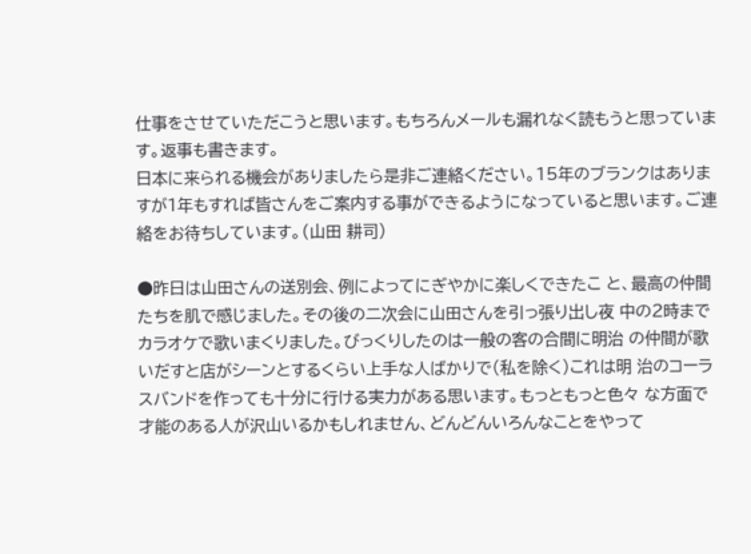仕事をさせていただこうと思います。もちろんメールも漏れなく読もうと思っています。返事も書きます。
日本に来られる機会がありましたら是非ご連絡ください。15年のブランクはありますが1年もすれば皆さんをご案内する事ができるようになっていると思います。ご連絡をお待ちしています。(山田 耕司)

●昨日は山田さんの送別会、例によってにぎやかに楽しくできたこ と、最高の仲間たちを肌で感じました。その後の二次会に山田さんを引っ張り出し夜 中の2時までカラオケで歌いまくりました。びっくりしたのは一般の客の合間に明治 の仲間が歌いだすと店がシーンとするくらい上手な人ばかりで(私を除く)これは明 治のコーラスバンドを作っても十分に行ける実力がある思います。もっともっと色々 な方面で才能のある人が沢山いるかもしれません、どんどんいろんなことをやって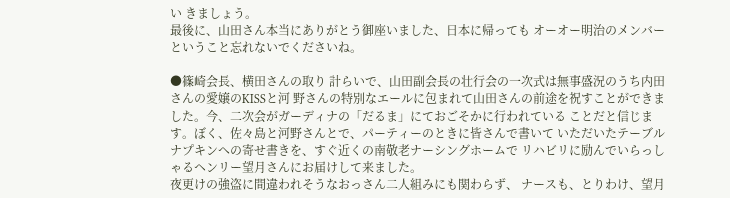い きましょう。
最後に、山田さん本当にありがとう御座いました、日本に帰っても オーオー明治のメンバーということ忘れないでくださいね。

●篠崎会長、横田さんの取り 計らいで、山田副会長の壮行会の一次式は無事盛況のうち内田さんの愛嬢のKISSと河 野さんの特別なエールに包まれて山田さんの前途を祝すことができました。今、二次会がガーディナの「だるま」にておごそかに行われている ことだと信じます。ぼく、佐々島と河野さんとで、パーティーのときに皆さんで書いて いただいたテーブルナプキンへの寄せ書きを、すぐ近くの南敬老ナーシングホームで リハビリに励んでいらっしゃるヘンリー望月さんにお届けして来ました。
夜更けの強盗に間違われそうなおっさん二人組みにも関わらず、 ナースも、とりわけ、望月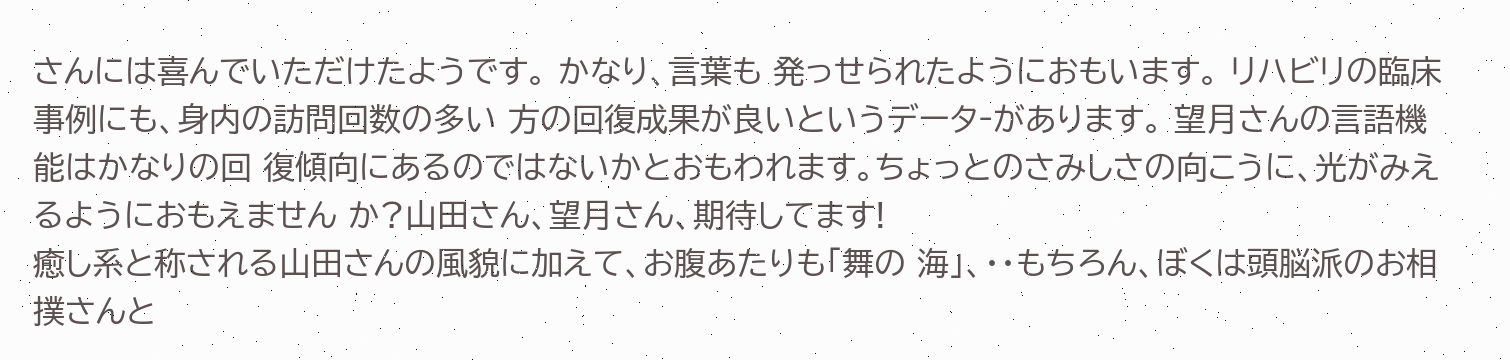さんには喜んでいただけたようです。 かなり、言葉も 発っせられたようにおもいます。 リハビリの臨床事例にも、身内の訪問回数の多い 方の回復成果が良いというデータ‐があります。 望月さんの言語機能はかなりの回 復傾向にあるのではないかとおもわれます。ちょっとのさみしさの向こうに、光がみえるようにおもえません か?山田さん、望月さん、期待してます!
癒し系と称される山田さんの風貌に加えて、お腹あたりも「舞の 海」、・・もちろん、ぼくは頭脳派のお相撲さんと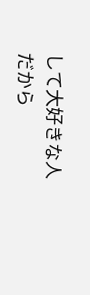して大好きな人だから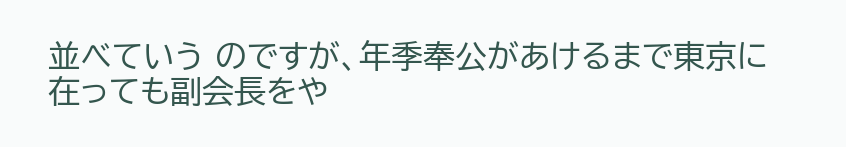並べていう のですが、年季奉公があけるまで東京に在っても副会長をや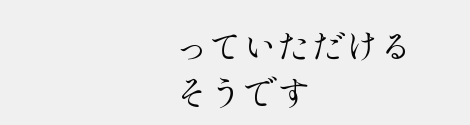っていただけるそうです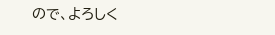ので、よろしく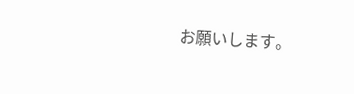お願いします。